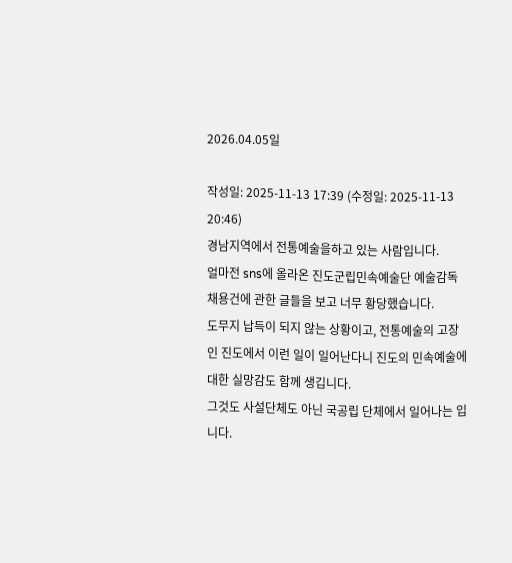2026.04.05일

작성일: 2025-11-13 17:39 (수정일: 2025-11-13 20:46)
경남지역에서 전통예술을하고 있는 사람입니다.
얼마전 sns에 올라온 진도군립민속예술단 예술감독 채용건에 관한 글들을 보고 너무 황당했습니다.
도무지 납득이 되지 않는 상황이고, 전통예술의 고장인 진도에서 이런 일이 일어난다니 진도의 민속예술에 대한 실망감도 함께 생깁니다.
그것도 사설단체도 아닌 국공립 단체에서 일어나는 입니다.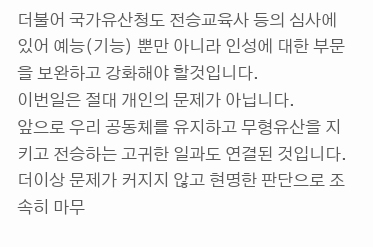더불어 국가유산청도 전승교육사 등의 심사에 있어 예능(기능) 뿐만 아니라 인성에 대한 부문을 보완하고 강화해야 할것입니다.
이번일은 절대 개인의 문제가 아닙니다.
앞으로 우리 공동체를 유지하고 무형유산을 지키고 전승하는 고귀한 일과도 연결된 것입니다.
더이상 문제가 커지지 않고 현명한 판단으로 조속히 마무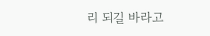리 되길 바라고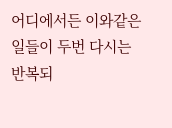어디에서든 이와같은 일들이 두번 다시는 반복되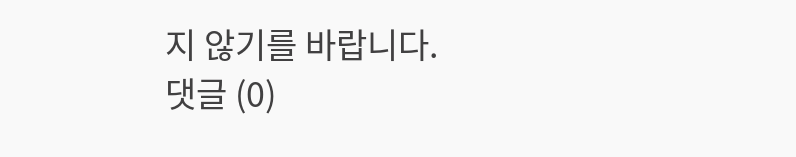지 않기를 바랍니다.
댓글 (0)